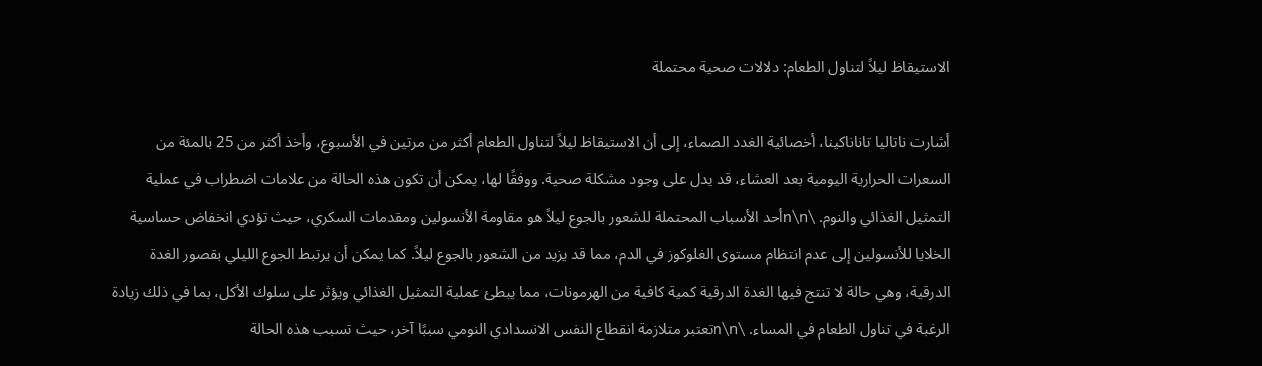الاستيقاظ ليلاً لتناول الطعام: دلالات صحية محتملة

أشارت ناتاليا تاناناكينا، أخصائية الغدد الصماء، إلى أن الاستيقاظ ليلاً لتناول الطعام أكثر من مرتين في الأسبوع، وأخذ أكثر من 25 بالمئة من السعرات الحرارية اليومية بعد العشاء، قد يدل على وجود مشكلة صحية. ووفقًا لها، يمكن أن تكون هذه الحالة من علامات اضطراب في عملية التمثيل الغذائي والنوم. \n\nأحد الأسباب المحتملة للشعور بالجوع ليلاً هو مقاومة الأنسولين ومقدمات السكري، حيث تؤدي انخفاض حساسية الخلايا للأنسولين إلى عدم انتظام مستوى الغلوكوز في الدم، مما قد يزيد من الشعور بالجوع ليلاً. كما يمكن أن يرتبط الجوع الليلي بقصور الغدة الدرقية، وهي حالة لا تنتج فيها الغدة الدرقية كمية كافية من الهرمونات، مما يبطئ عملية التمثيل الغذائي ويؤثر على سلوك الأكل، بما في ذلك زيادة الرغبة في تناول الطعام في المساء. \n\nتعتبر متلازمة انقطاع النفس الانسدادي النومي سببًا آخر، حيث تسبب هذه الحالة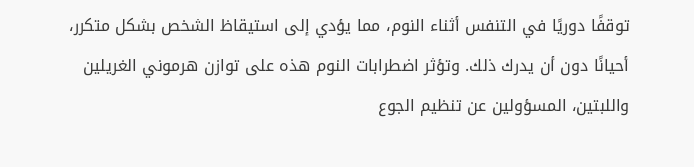توقفًا دوريًا في التنفس أثناء النوم، مما يؤدي إلى استيقاظ الشخص بشكل متكرر، أحيانًا دون أن يدرك ذلك. وتؤثر اضطرابات النوم هذه على توازن هرموني الغريلين واللبتين، المسؤولين عن تنظيم الجوع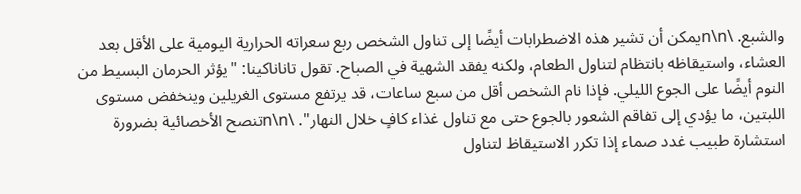والشبع. \n\nيمكن أن تشير هذه الاضطرابات أيضًا إلى تناول الشخص ربع سعراته الحرارية اليومية على الأقل بعد العشاء، واستيقاظه بانتظام لتناول الطعام، ولكنه يفقد الشهية في الصباح. تقول تاناناكينا: "يؤثر الحرمان البسيط من النوم أيضًا على الجوع الليلي. فإذا نام الشخص أقل من سبع ساعات، قد يرتفع مستوى الغريلين وينخفض مستوى اللبتين، ما يؤدي إلى تفاقم الشعور بالجوع حتى مع تناول غذاء كافٍ خلال النهار". \n\nتنصح الأخصائية بضرورة استشارة طبيب غدد صماء إذا تكرر الاستيقاظ لتناول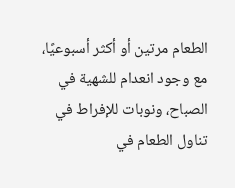الطعام مرتين أو أكثر أسبوعيًا، مع وجود انعدام للشهية في الصباح، ونوبات للإفراط في تناول الطعام في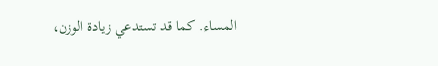المساء. كما قد تستدعي زيادة الوزن،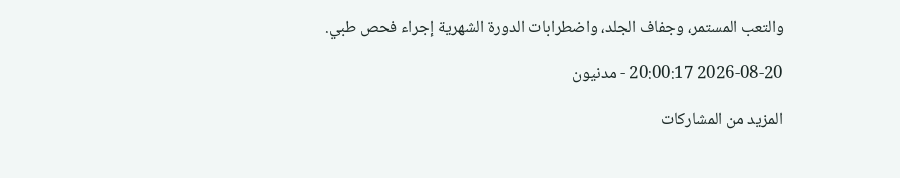والتعب المستمر، وجفاف الجلد، واضطرابات الدورة الشهرية إجراء فحص طبي.

2026-08-20 20:00:17 - مدنيون

المزيد من المشاركات